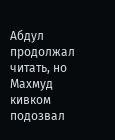Абдул продолжал читать, но Махмуд кивком подозвал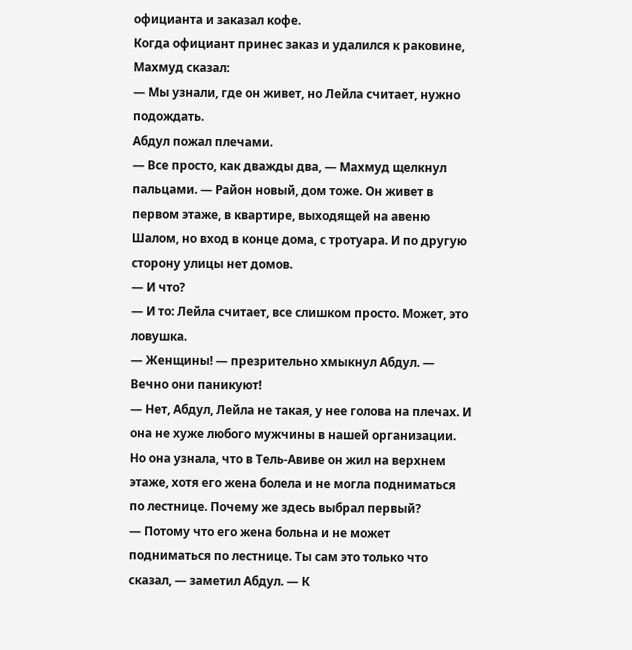официанта и заказал кофе.
Когда официант принес заказ и удалился к раковине, Махмуд сказал:
— Мы узнали, где он живет, но Лейла считает, нужно подождать.
Абдул пожал плечами.
— Все просто, как дважды два, — Махмуд щелкнул пальцами. — Район новый, дом тоже. Он живет в первом этаже, в квартире, выходящей на авеню Шалом, но вход в конце дома, с тротуара. И по другую сторону улицы нет домов.
— И что?
— И то: Лейла считает, все слишком просто. Может, это ловушка.
— Женщины! — презрительно хмыкнул Абдул. — Вечно они паникуют!
— Нет, Абдул, Лейла не такая, у нее голова на плечах. И она не хуже любого мужчины в нашей организации. Но она узнала, что в Тель-Авиве он жил на верхнем этаже, хотя его жена болела и не могла подниматься по лестнице. Почему же здесь выбрал первый?
— Потому что его жена больна и не может подниматься по лестнице. Ты сам это только что сказал, — заметил Абдул. — К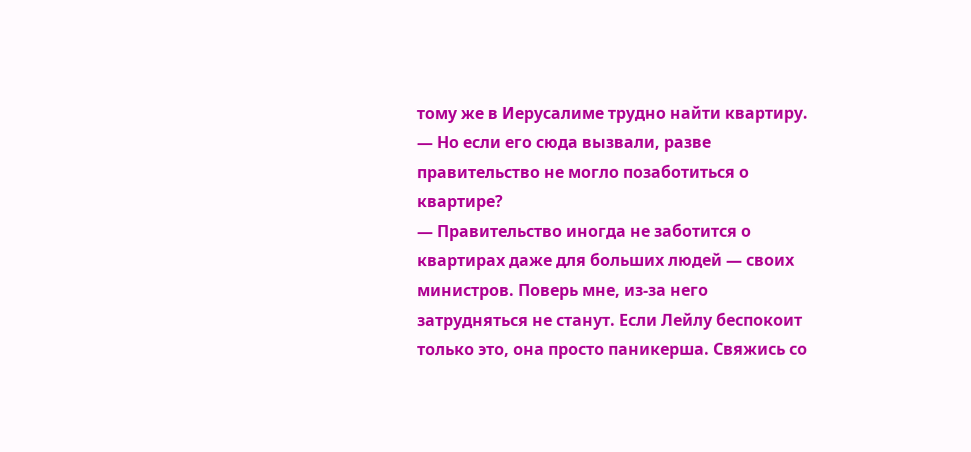тому же в Иерусалиме трудно найти квартиру.
— Но если его сюда вызвали, разве правительство не могло позаботиться о квартире?
— Правительство иногда не заботится о квартирах даже для больших людей — своих министров. Поверь мне, из-за него затрудняться не станут. Если Лейлу беспокоит только это, она просто паникерша. Свяжись со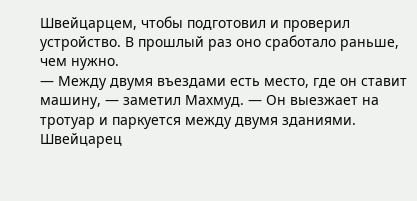Швейцарцем, чтобы подготовил и проверил устройство. В прошлый раз оно сработало раньше, чем нужно.
— Между двумя въездами есть место, где он ставит машину, — заметил Махмуд. — Он выезжает на тротуар и паркуется между двумя зданиями. Швейцарец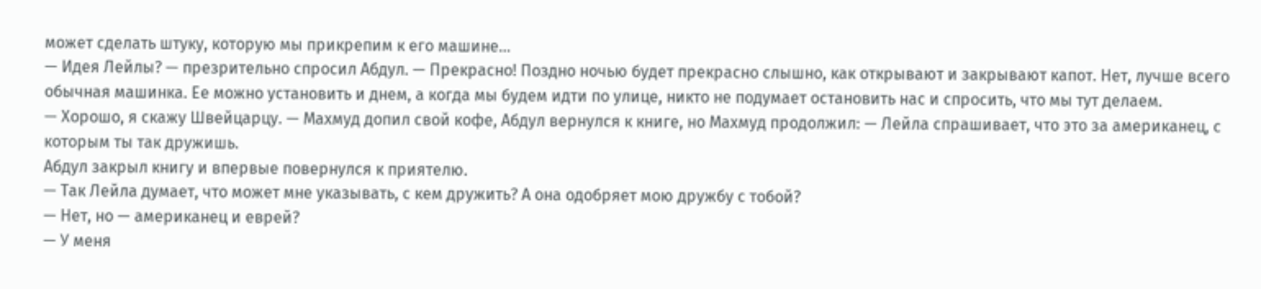может сделать штуку, которую мы прикрепим к его машине…
— Идея Лейлы? — презрительно спросил Абдул. — Прекрасно! Поздно ночью будет прекрасно слышно, как открывают и закрывают капот. Нет, лучше всего обычная машинка. Ее можно установить и днем, а когда мы будем идти по улице, никто не подумает остановить нас и спросить, что мы тут делаем.
— Хорошо, я скажу Швейцарцу. — Махмуд допил свой кофе, Абдул вернулся к книге, но Махмуд продолжил: — Лейла спрашивает, что это за американец, с которым ты так дружишь.
Абдул закрыл книгу и впервые повернулся к приятелю.
— Так Лейла думает, что может мне указывать, с кем дружить? А она одобряет мою дружбу с тобой?
— Нет, но — американец и еврей?
— У меня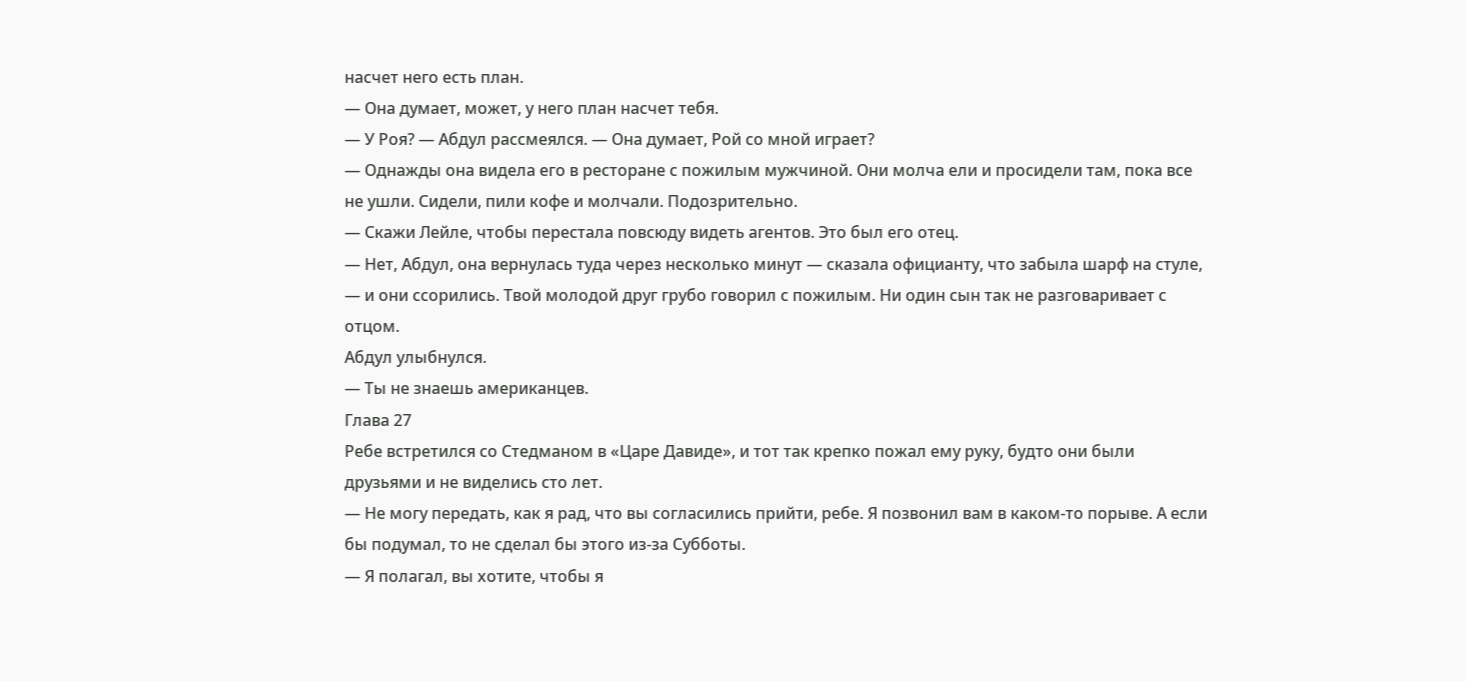насчет него есть план.
— Она думает, может, у него план насчет тебя.
— У Роя? — Абдул рассмеялся. — Она думает, Рой со мной играет?
— Однажды она видела его в ресторане с пожилым мужчиной. Они молча ели и просидели там, пока все не ушли. Сидели, пили кофе и молчали. Подозрительно.
— Скажи Лейле, чтобы перестала повсюду видеть агентов. Это был его отец.
— Нет, Абдул, она вернулась туда через несколько минут — сказала официанту, что забыла шарф на стуле, — и они ссорились. Твой молодой друг грубо говорил с пожилым. Ни один сын так не разговаривает с отцом.
Абдул улыбнулся.
— Ты не знаешь американцев.
Глава 27
Ребе встретился со Стедманом в «Царе Давиде», и тот так крепко пожал ему руку, будто они были друзьями и не виделись сто лет.
— Не могу передать, как я рад, что вы согласились прийти, ребе. Я позвонил вам в каком-то порыве. А если бы подумал, то не сделал бы этого из-за Субботы.
— Я полагал, вы хотите, чтобы я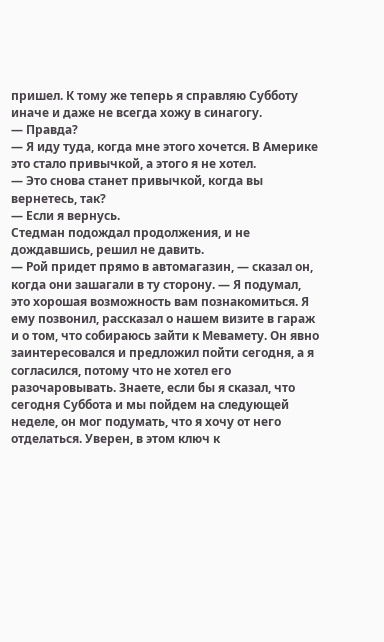пришел. К тому же теперь я справляю Субботу иначе и даже не всегда хожу в синагогу.
— Правда?
— Я иду туда, когда мне этого хочется. В Америке это стало привычкой, а этого я не хотел.
— Это снова станет привычкой, когда вы вернетесь, так?
— Если я вернусь.
Стедман подождал продолжения, и не дождавшись, решил не давить.
— Рой придет прямо в автомагазин, — сказал он, когда они зашагали в ту сторону. — Я подумал, это хорошая возможность вам познакомиться. Я ему позвонил, рассказал о нашем визите в гараж и о том, что собираюсь зайти к Мевамету. Он явно заинтересовался и предложил пойти сегодня, а я согласился, потому что не хотел его разочаровывать. Знаете, если бы я сказал, что сегодня Суббота и мы пойдем на следующей неделе, он мог подумать, что я хочу от него отделаться. Уверен, в этом ключ к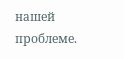нашей проблеме.